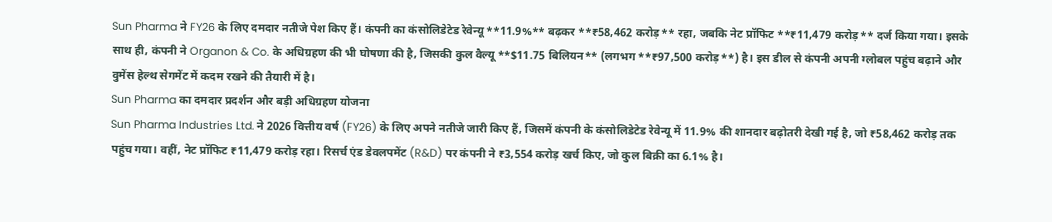Sun Pharma ने FY26 के लिए दमदार नतीजे पेश किए हैं। कंपनी का कंसोलिडेटेड रेवेन्यू **11.9%** बढ़कर **₹58,462 करोड़** रहा, जबकि नेट प्रॉफिट **₹11,479 करोड़** दर्ज किया गया। इसके साथ ही, कंपनी ने Organon & Co. के अधिग्रहण की भी घोषणा की है, जिसकी कुल वैल्यू **$11.75 बिलियन** (लगभग **₹97,500 करोड़**) है। इस डील से कंपनी अपनी ग्लोबल पहुंच बढ़ाने और वुमेंस हेल्थ सेगमेंट में कदम रखने की तैयारी में है।
Sun Pharma का दमदार प्रदर्शन और बड़ी अधिग्रहण योजना
Sun Pharma Industries Ltd. ने 2026 वित्तीय वर्ष (FY26) के लिए अपने नतीजे जारी किए हैं, जिसमें कंपनी के कंसोलिडेटेड रेवेन्यू में 11.9% की शानदार बढ़ोतरी देखी गई है, जो ₹58,462 करोड़ तक पहुंच गया। वहीं, नेट प्रॉफिट ₹11,479 करोड़ रहा। रिसर्च एंड डेवलपमेंट (R&D) पर कंपनी ने ₹3,554 करोड़ खर्च किए, जो कुल बिक्री का 6.1% है।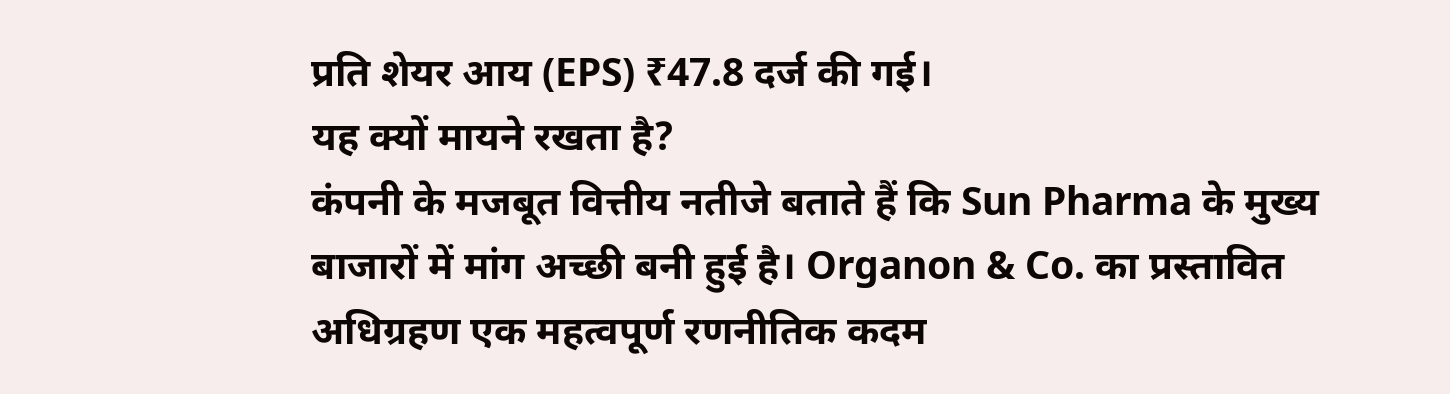प्रति शेयर आय (EPS) ₹47.8 दर्ज की गई।
यह क्यों मायने रखता है?
कंपनी के मजबूत वित्तीय नतीजे बताते हैं कि Sun Pharma के मुख्य बाजारों में मांग अच्छी बनी हुई है। Organon & Co. का प्रस्तावित अधिग्रहण एक महत्वपूर्ण रणनीतिक कदम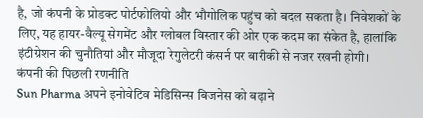है, जो कंपनी के प्रोडक्ट पोर्टफोलियो और भौगोलिक पहुंच को बदल सकता है। निवेशकों के लिए, यह हायर-वैल्यू सेगमेंट और ग्लोबल विस्तार की ओर एक कदम का संकेत है, हालांकि इंटीग्रेशन की चुनौतियां और मौजूदा रेगुलेटरी कंसर्न पर बारीकी से नजर रखनी होगी।
कंपनी की पिछली रणनीति
Sun Pharma अपने इनोवेटिव मेडिसिन्स बिजनेस को बढ़ाने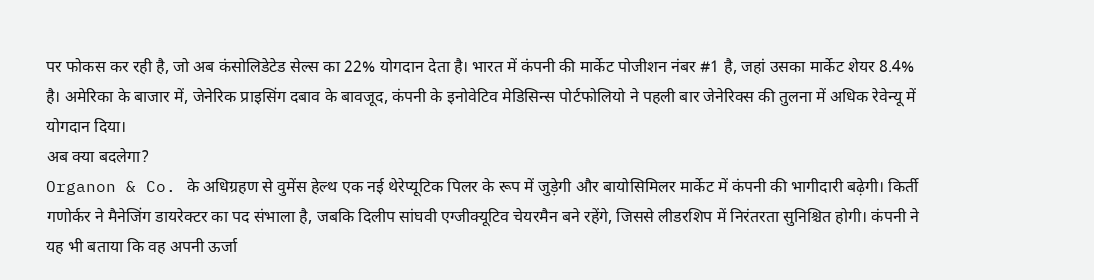पर फोकस कर रही है, जो अब कंसोलिडेटेड सेल्स का 22% योगदान देता है। भारत में कंपनी की मार्केट पोजीशन नंबर #1 है, जहां उसका मार्केट शेयर 8.4% है। अमेरिका के बाजार में, जेनेरिक प्राइसिंग दबाव के बावजूद, कंपनी के इनोवेटिव मेडिसिन्स पोर्टफोलियो ने पहली बार जेनेरिक्स की तुलना में अधिक रेवेन्यू में योगदान दिया।
अब क्या बदलेगा?
Organon & Co. के अधिग्रहण से वुमेंस हेल्थ एक नई थेरेप्यूटिक पिलर के रूप में जुड़ेगी और बायोसिमिलर मार्केट में कंपनी की भागीदारी बढ़ेगी। किर्ती गणोर्कर ने मैनेजिंग डायरेक्टर का पद संभाला है, जबकि दिलीप सांघवी एग्जीक्यूटिव चेयरमैन बने रहेंगे, जिससे लीडरशिप में निरंतरता सुनिश्चित होगी। कंपनी ने यह भी बताया कि वह अपनी ऊर्जा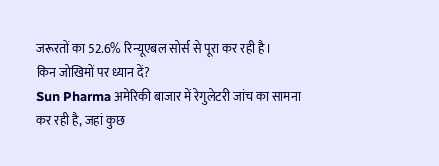जरूरतों का 52.6% रिन्यूएबल सोर्स से पूरा कर रही है।
किन जोखिमों पर ध्यान दें?
Sun Pharma अमेरिकी बाजार में रेगुलेटरी जांच का सामना कर रही है, जहां कुछ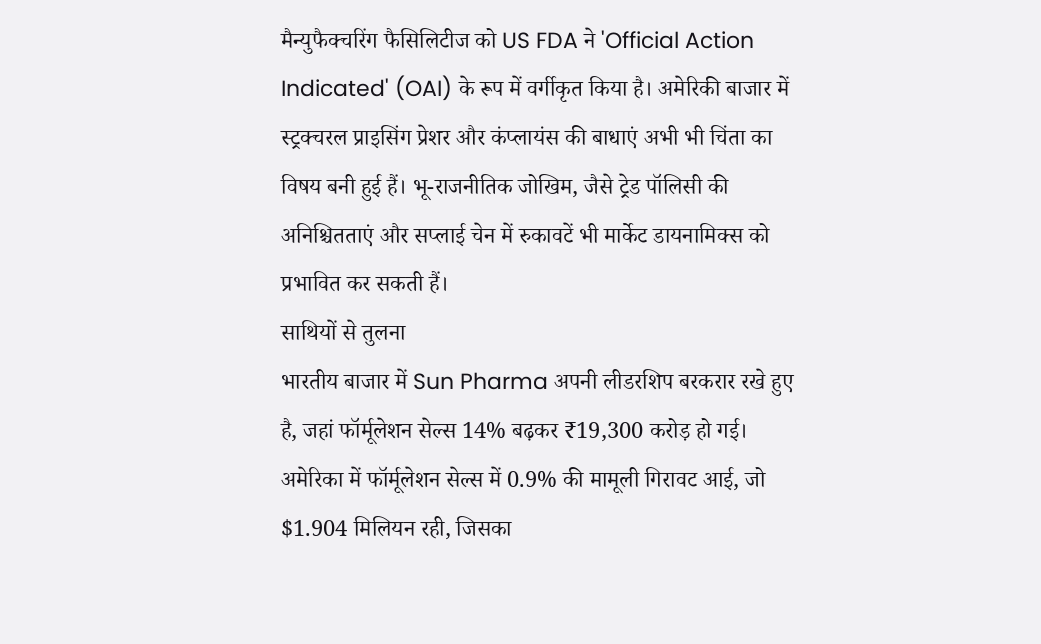मैन्युफैक्चरिंग फैसिलिटीज को US FDA ने 'Official Action Indicated' (OAI) के रूप में वर्गीकृत किया है। अमेरिकी बाजार में स्ट्रक्चरल प्राइसिंग प्रेशर और कंप्लायंस की बाधाएं अभी भी चिंता का विषय बनी हुई हैं। भू-राजनीतिक जोखिम, जैसे ट्रेड पॉलिसी की अनिश्चितताएं और सप्लाई चेन में रुकावटें भी मार्केट डायनामिक्स को प्रभावित कर सकती हैं।
साथियों से तुलना
भारतीय बाजार में Sun Pharma अपनी लीडरशिप बरकरार रखे हुए है, जहां फॉर्मूलेशन सेल्स 14% बढ़कर ₹19,300 करोड़ हो गई। अमेरिका में फॉर्मूलेशन सेल्स में 0.9% की मामूली गिरावट आई, जो $1.904 मिलियन रही, जिसका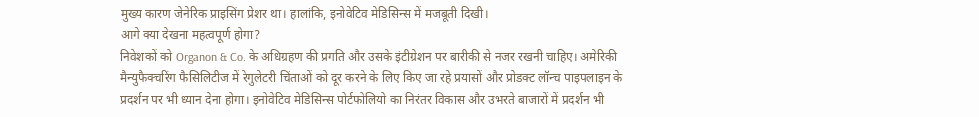मुख्य कारण जेनेरिक प्राइसिंग प्रेशर था। हालांकि, इनोवेटिव मेडिसिन्स में मजबूती दिखी।
आगे क्या देखना महत्वपूर्ण होगा?
निवेशकों को Organon & Co. के अधिग्रहण की प्रगति और उसके इंटीग्रेशन पर बारीकी से नजर रखनी चाहिए। अमेरिकी मैन्युफैक्चरिंग फैसिलिटीज में रेगुलेटरी चिंताओं को दूर करने के लिए किए जा रहे प्रयासों और प्रोडक्ट लॉन्च पाइपलाइन के प्रदर्शन पर भी ध्यान देना होगा। इनोवेटिव मेडिसिन्स पोर्टफोलियो का निरंतर विकास और उभरते बाजारों में प्रदर्शन भी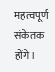महत्वपूर्ण संकेतक होंगे।